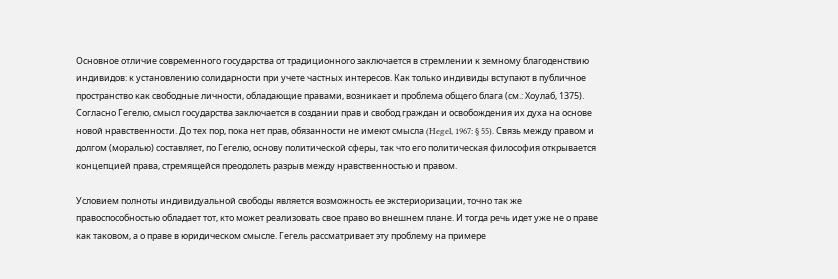Основное отличие современного государства от традиционного заключается в стремлении к земному благоденствию индивидов: к установлению солидарности при учете частных интересов. Как только индивиды вступают в публичное пространство как свободные личности, обладающие правами, возникает и проблема общего блага (см.: Хоулаб, 1375). Согласно Гегелю, смысл государства заключается в создании прав и свобод граждан и освобождения их духа на основе новой нравственности. До тех пор, пока нет прав, обязанности не имеют смысла (Hegel, 1967: § 55). Связь между правом и долгом (моралью) составляет, по Гегелю, основу политической сферы, так что его политическая философия открывается концепцией права, стремящейся преодолеть разрыв между нравственностью и правом.

Условием полноты индивидуальной свободы является возможность ее экстериоризации, точно так же правоспособностью обладает тот, кто может реализовать свое право во внешнем плане. И тогда речь идет уже не о праве как таковом, а о праве в юридическом смысле. Гегель рассматривает эту проблему на примере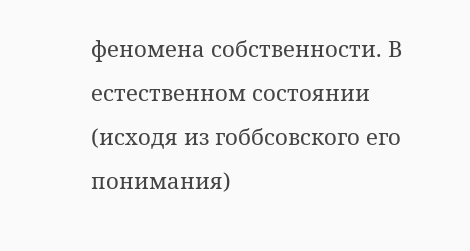феномена собственности. В естественном состоянии (исходя из гоббсовского его понимания)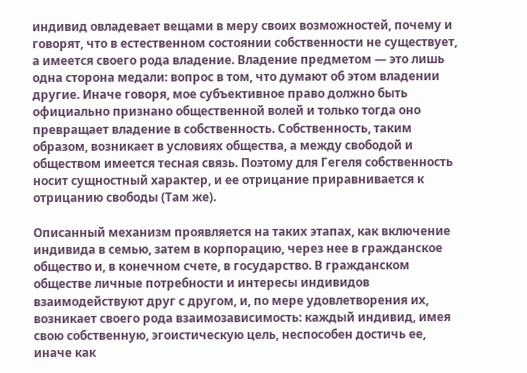индивид овладевает вещами в меру своих возможностей, почему и говорят, что в естественном состоянии собственности не существует, а имеется своего рода владение. Владение предметом — это лишь одна сторона медали: вопрос в том, что думают об этом владении другие. Иначе говоря, мое субъективное право должно быть официально признано общественной волей и только тогда оно превращает владение в собственность. Собственность, таким образом, возникает в условиях общества, а между свободой и обществом имеется тесная связь. Поэтому для Гегеля собственность носит сущностный характер, и ее отрицание приравнивается к отрицанию свободы (Там же).

Описанный механизм проявляется на таких этапах, как включение индивида в семью, затем в корпорацию, через нее в гражданское общество и, в конечном счете, в государство. В гражданском обществе личные потребности и интересы индивидов взаимодействуют друг с другом, и, по мере удовлетворения их, возникает своего рода взаимозависимость: каждый индивид, имея свою собственную, эгоистическую цель, неспособен достичь ее, иначе как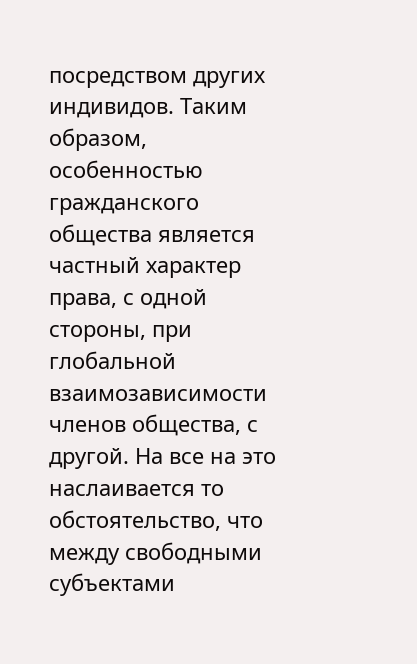посредством других индивидов. Таким образом, особенностью гражданского общества является частный характер права, с одной стороны, при глобальной взаимозависимости членов общества, с другой. На все на это наслаивается то обстоятельство, что между свободными субъектами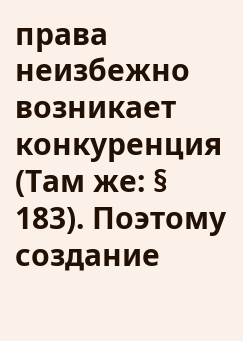права неизбежно возникает конкуренция (Там же: § 183). Поэтому создание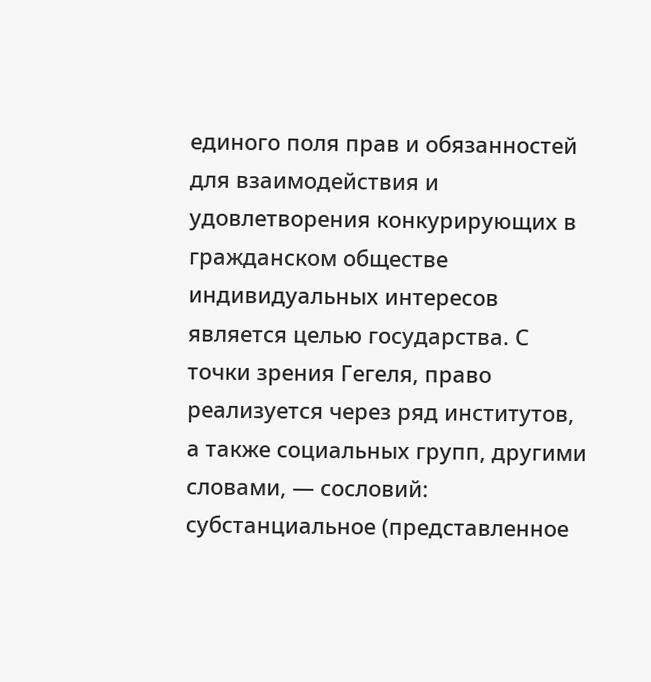единого поля прав и обязанностей для взаимодействия и удовлетворения конкурирующих в гражданском обществе индивидуальных интересов является целью государства. С точки зрения Гегеля, право реализуется через ряд институтов, а также социальных групп, другими словами, — сословий: субстанциальное (представленное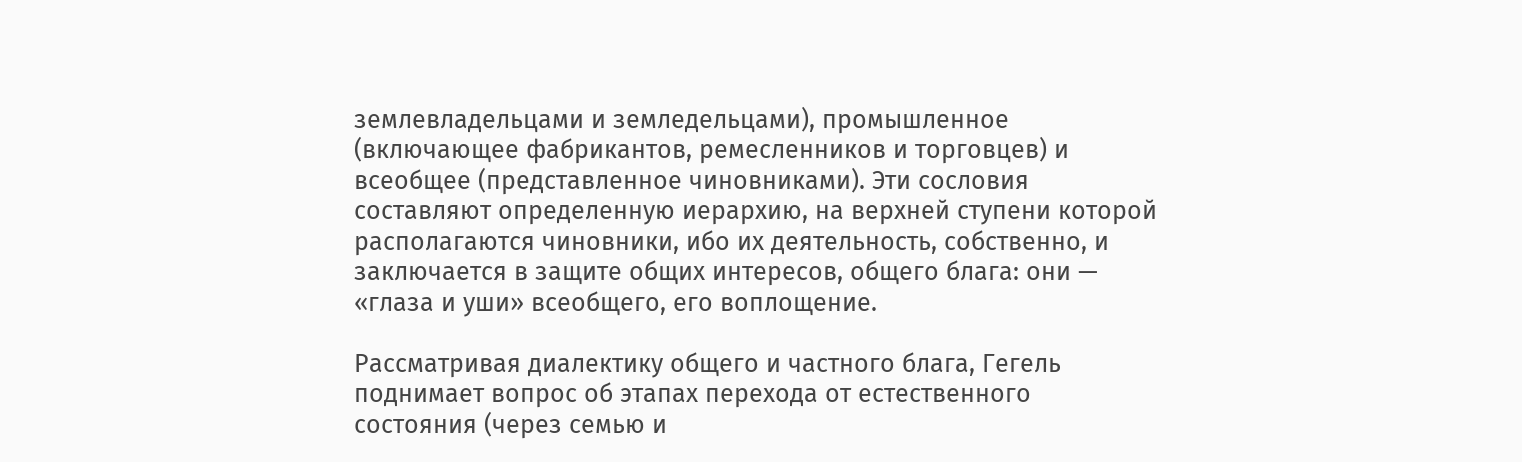землевладельцами и земледельцами), промышленное (включающее фабрикантов, ремесленников и торговцев) и всеобщее (представленное чиновниками). Эти сословия составляют определенную иерархию, на верхней ступени которой располагаются чиновники, ибо их деятельность, собственно, и заключается в защите общих интересов, общего блага: они — «глаза и уши» всеобщего, его воплощение.

Рассматривая диалектику общего и частного блага, Гегель поднимает вопрос об этапах перехода от естественного состояния (через семью и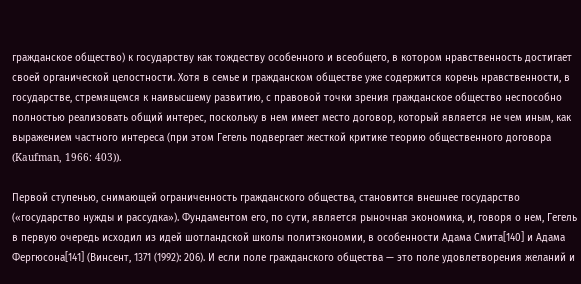гражданское общество) к государству как тождеству особенного и всеобщего, в котором нравственность достигает своей органической целостности. Хотя в семье и гражданском обществе уже содержится корень нравственности, в государстве, стремящемся к наивысшему развитию, с правовой точки зрения гражданское общество неспособно полностью реализовать общий интерес, поскольку в нем имеет место договор, который является не чем иным, как выражением частного интереса (при этом Гегель подвергает жесткой критике теорию общественного договора (Kaufman, 1966: 403)).

Первой ступенью, снимающей ограниченность гражданского общества, становится внешнее государство («государство нужды и рассудка»). Фундаментом его, по сути, является рыночная экономика, и, говоря о нем, Гегель в первую очередь исходил из идей шотландской школы политэкономии, в особенности Адама Смита[140] и Адама Фергюсона[141] (Винсент, 1371 (1992): 206). И если поле гражданского общества — это поле удовлетворения желаний и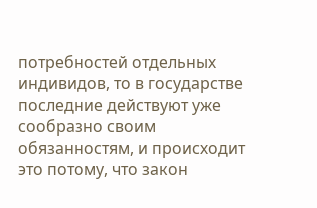потребностей отдельных индивидов, то в государстве последние действуют уже сообразно своим обязанностям, и происходит это потому, что закон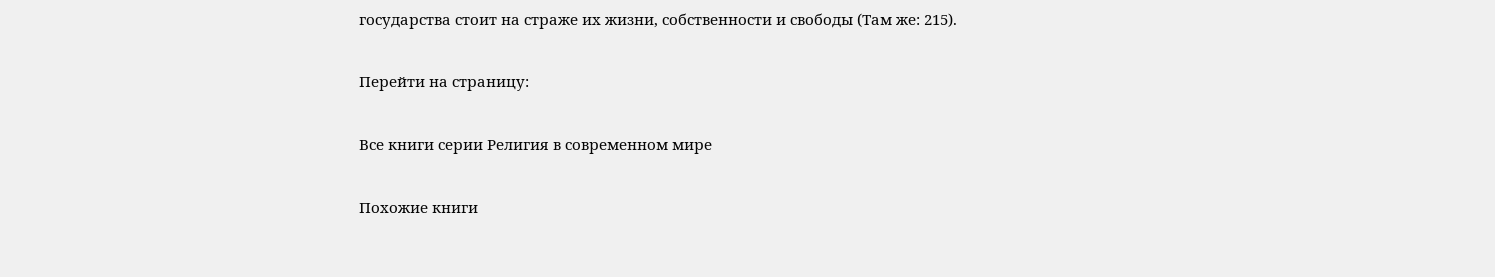государства стоит на страже их жизни, собственности и свободы (Там же: 215).

Перейти на страницу:

Все книги серии Религия в современном мире

Похожие книги